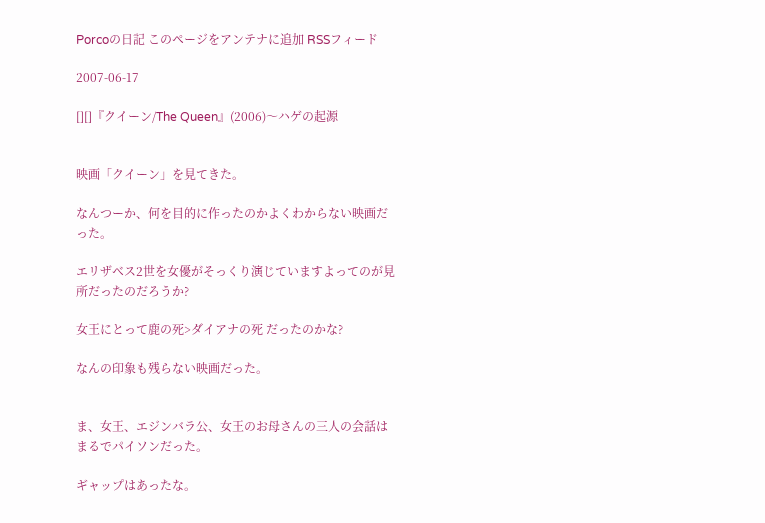Porcoの日記 このページをアンテナに追加 RSSフィード

2007-06-17

[][]『クイーン/The Queen』(2006)〜ハゲの起源


映画「クイーン」を見てきた。

なんつーか、何を目的に作ったのかよくわからない映画だった。

エリザベス2世を女優がそっくり演じていますよってのが見所だったのだろうか?

女王にとって鹿の死>ダイアナの死 だったのかな?

なんの印象も残らない映画だった。


ま、女王、エジンバラ公、女王のお母さんの三人の会話はまるでパイソンだった。

ギャップはあったな。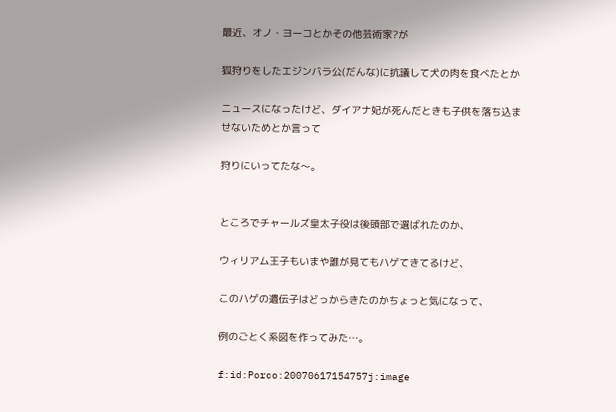最近、オノ・ヨーコとかその他芸術家?が

狐狩りをしたエジンバラ公(だんな)に抗議して犬の肉を食べたとか

ニュースになったけど、ダイアナ妃が死んだときも子供を落ち込ませないためとか言って

狩りにいってたな〜。


ところでチャールズ皇太子役は後頭部で選ばれたのか、

ウィリアム王子もいまや誰が見てもハゲてきてるけど、

このハゲの遺伝子はどっからきたのかちょっと気になって、

例のごとく系図を作ってみた…。

f:id:Porco:20070617154757j:image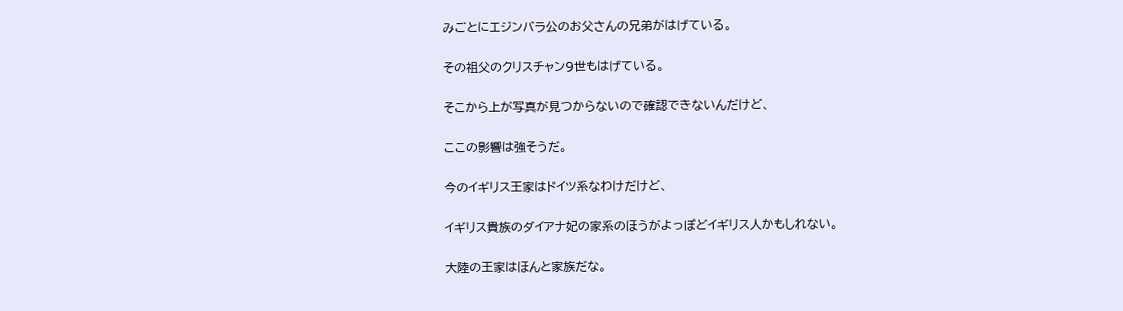みごとにエジンバラ公のお父さんの兄弟がはげている。

その祖父のクリスチャン9世もはげている。

そこから上が写真が見つからないので確認できないんだけど、

ここの影響は強そうだ。

今のイギリス王家はドイツ系なわけだけど、

イギリス貴族のダイアナ妃の家系のほうがよっぽどイギリス人かもしれない。

大陸の王家はほんと家族だな。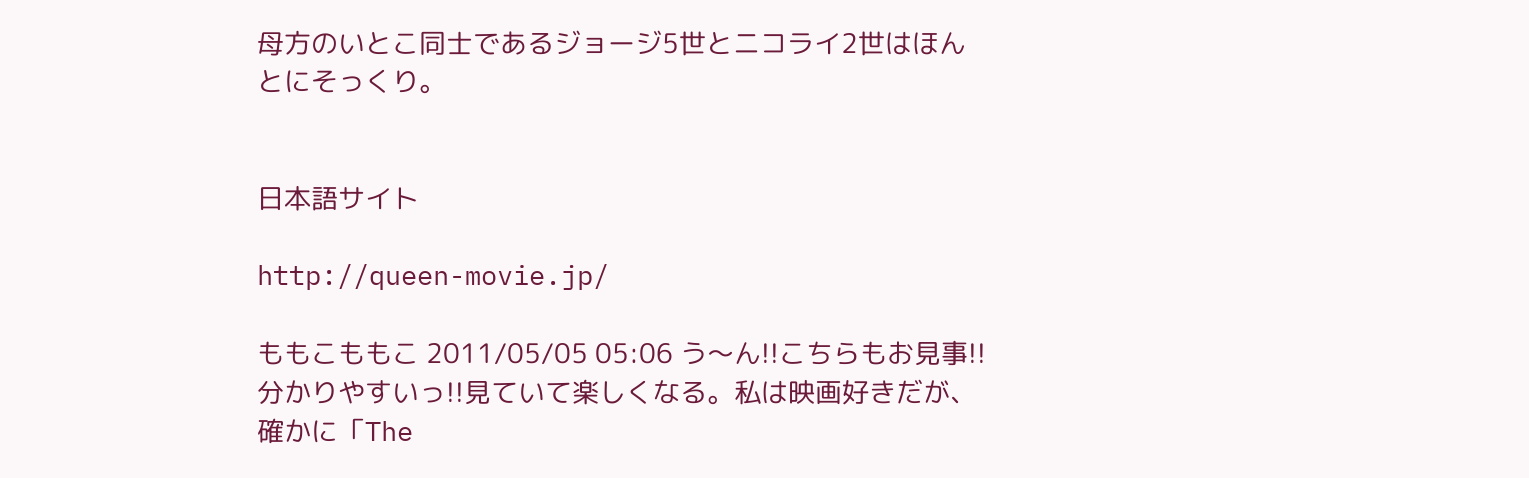母方のいとこ同士であるジョージ5世とニコライ2世はほんとにそっくり。


日本語サイト

http://queen-movie.jp/

ももこももこ 2011/05/05 05:06 う〜ん!!こちらもお見事!!分かりやすいっ!!見ていて楽しくなる。私は映画好きだが、確かに「The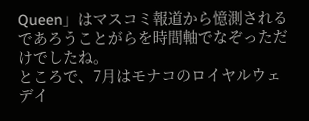Queen」はマスコミ報道から憶測されるであろうことがらを時間軸でなぞっただけでしたね。
ところで、7月はモナコのロイヤルウェデイ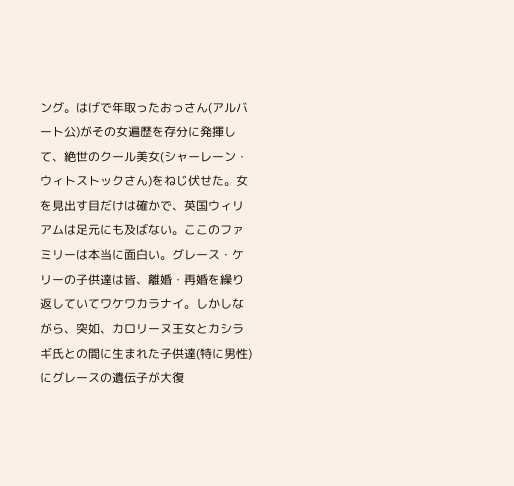ング。はげで年取ったおっさん(アルバート公)がその女遍歴を存分に発揮して、絶世のクール美女(シャーレーン・ウィトストックさん)をねじ伏せた。女を見出す目だけは確かで、英国ウィリアムは足元にも及ばない。ここのファミリーは本当に面白い。グレース・ケリーの子供達は皆、離婚・再婚を繰り返していてワケワカラナイ。しかしながら、突如、カロリーヌ王女とカシラギ氏との間に生まれた子供達(特に男性)にグレースの遺伝子が大復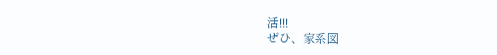活!!!
ぜひ、家系図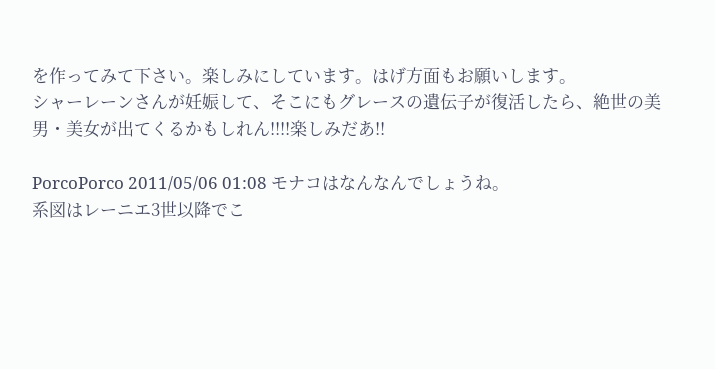を作ってみて下さい。楽しみにしています。はげ方面もお願いします。
シャーレーンさんが妊娠して、そこにもグレースの遺伝子が復活したら、絶世の美男・美女が出てくるかもしれん!!!!楽しみだあ!!

PorcoPorco 2011/05/06 01:08 モナコはなんなんでしょうね。
系図はレーニエ3世以降でこ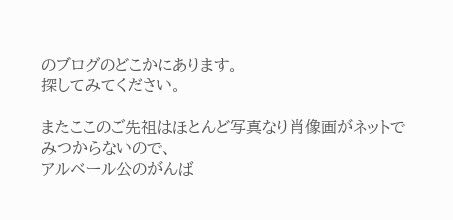のブログのどこかにあります。
探してみてください。

またここのご先祖はほとんど写真なり肖像画がネットでみつからないので、
アルベール公のがんば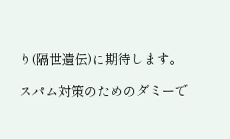り(隔世遺伝)に期待します。

スパム対策のためのダミーで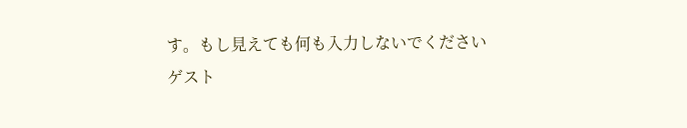す。もし見えても何も入力しないでください
ゲスト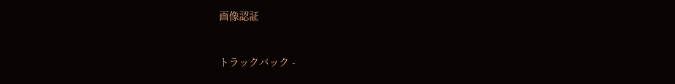画像認証

トラックバック -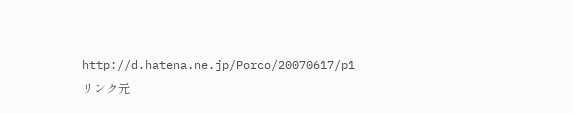http://d.hatena.ne.jp/Porco/20070617/p1
リンク元